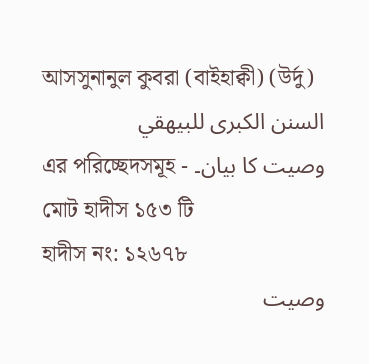আসসুনানুল কুবরা (বাইহাক্বী) (উর্দু)
السنن الكبرى للبيهقي
وصیت کا بیان۔ - এর পরিচ্ছেদসমূহ
মোট হাদীস ১৫৩ টি
হাদীস নং: ১২৬৭৮
وصیت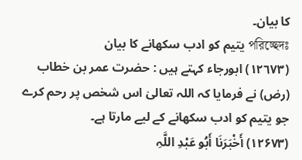کا بیان۔
পরিচ্ছেদঃ یتیم کو ادب سکھانے کا بیان
(١٢٦٧٣) ابورجاء کہتے ہیں : حضرت عمر بن خطاب (رض) نے فرمایا کہ اللہ تعالیٰ اس شخص پر رحم کرے جو یتیم کو ادب سکھانے کے لیے مارتا ہے۔
(۱۲۶۷۳) أَخْبَرَنَا أَبُو عَبْدِ اللَّہِ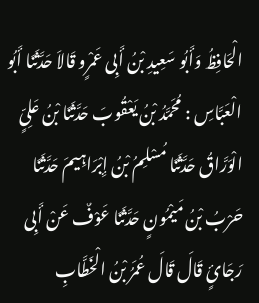الْحَافِظُ وَأَبُو سَعِیدِ بْنُ أَبِی عَمْرٍو قَالاَ حَدَّثَنَا أَبُو الْعَبَّاسِ : مُحَمَّدُ بْنُ یَعْقُوبَ حَدَّثَنَا بْنُ عَلِیٍّ الْوَرَّاقُ حَدَّثَنَا مُسْلِمُ بْنُ إِبْرَاہِیمَ حَدَّثَنَا حَرْبُ بْنُ مَیْمُونٍ حَدَّثَنَا عَوْفٌ عَنْ أَبِی رَجَائٍ قَالَ قَالَ عُمَرُ بْنُ الْخَطَّابِ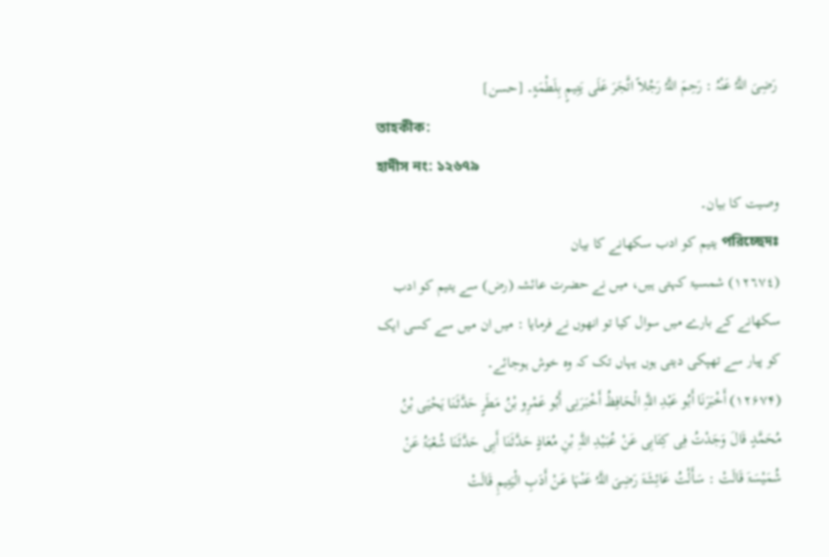رَضِیَ اللَّہُ عَنْہُ : رَحِمَ اللَّہُ رَجُلاً اتَّجَرَ عَلَی یَتِیمٍ بِلَطْمَۃٍ۔ [حسن]
তাহকীক:
হাদীস নং: ১২৬৭৯
وصیت کا بیان۔
পরিচ্ছেদঃ یتیم کو ادب سکھانے کا بیان
(١٢٦٧٤) شمسیۃ کہتی ہیں، میں نے حضرت عائشہ (رض) سے یتیم کو ادب سکھانے کے بارے میں سوال کیا تو انھوں نے فرمایا : میں ان میں سے کسی ایک کو پیار سے تھپکی دیتی ہوں یہاں تک کہ وہ خوش ہوجائے۔
(۱۲۶۷۴) أَخْبَرَنَا أَبُو عَبْدِ اللَّہِ الْحَافِظُ أَخْبَرَنِی أَبُو عَمْرِو بْنُ مَطَرٍ حَدَّثَنَا یَحْیَی بْنُ مُحَمَّدٍ قَالَ وَجَدْتُ فِی کِتَابِی عَنْ عُبَیْدِ اللَّہِ بْنِ مُعَاذٍ حَدَّثَنَا أَبِی حَدَّثَنَا شُعْبَۃُ عَنْ شُمَیْسَۃَ قَالَتْ : سَأَلْتُ عَائِشَۃَ رَضِیَ اللَّہُ عَنْہَا عَنْ أَدَبِ الْیَتِیمِ قَالَتْ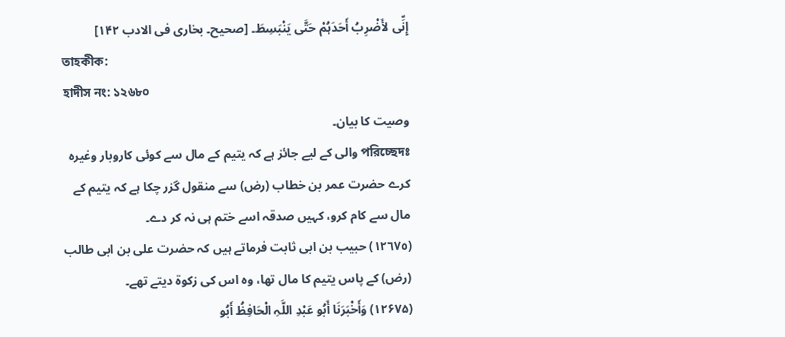إِنِّی لأَضْرِبُ أَحَدَہُمْ حَتَّی یَنْبَسِطَ۔ [صحیح۔ بخاری فی الادب ۱۴۲]
তাহকীক:
হাদীস নং: ১২৬৮০
وصیت کا بیان۔
পরিচ্ছেদঃ والی کے لیے جائز ہے کہ یتیم کے مال سے کوئی کاروبار وغیرہ کرے حضرت عمر بن خطاب (رض) سے منقول گزر چکا ہے کہ یتیم کے مال سے کام کرو، کہیں صدقہ اسے ختم ہی نہ کر دے۔
(١٢٦٧٥) حبیب بن ابی ثابت فرماتے ہیں کہ حضرت علی بن ابی طالب (رض) کے پاس یتیم کا مال تھا، وہ اس کی زکوۃ دیتے تھے۔
(۱۲۶۷۵) وَأَخْبَرَنَا أَبُو عَبْدِ اللَّہِ الْحَافِظُ أَبُو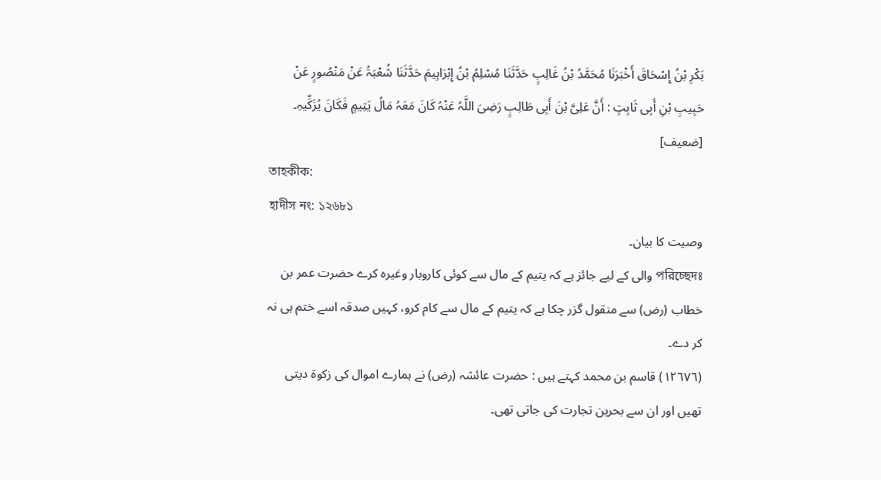بَکْرِ بْنُ إِسْحَاقَ أَخْبَرَنَا مُحَمَّدُ بْنُ غَالِبٍ حَدَّثَنَا مُسْلِمُ بْنُ إِبْرَاہِیمَ حَدَّثَنَا شُعْبَۃُ عَنْ مَنْصُورٍ عَنْ حَبِیبِ بْنِ أَبِی ثَابِتٍ : أَنَّ عَلِیَّ بْنَ أَبِی طَالِبٍ رَضِیَ اللَّہُ عَنْہُ کَانَ مَعَہُ مَالُ یَتِیمٍ فَکَانَ یُزَکِّیہِ۔ [ضعیف]
তাহকীক:
হাদীস নং: ১২৬৮১
وصیت کا بیان۔
পরিচ্ছেদঃ والی کے لیے جائز ہے کہ یتیم کے مال سے کوئی کاروبار وغیرہ کرے حضرت عمر بن خطاب (رض) سے منقول گزر چکا ہے کہ یتیم کے مال سے کام کرو، کہیں صدقہ اسے ختم ہی نہ کر دے۔
(١٢٦٧٦) قاسم بن محمد کہتے ہیں : حضرت عائشہ (رض) نے ہمارے اموال کی زکوۃ دیتی تھیں اور ان سے بحرین تجارت کی جاتی تھی۔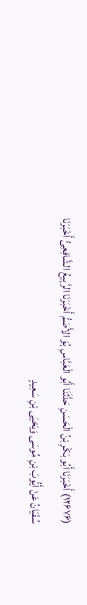(۱۲۶۷۶) أَخْبَرَنَا أَبُو بَکْرِ بْنُ الْحَسَنِ حَدَّثَنَا أَبُو الْعَبَّاسِ ہُوَ الأَصَمُّ أَخْبَرَنَا الرَّبِیعُ الشَّافِعِیُّ أَخْبَرَنَا سُفْیَانُ عَنْ أَیُّوبَ بْنِ مُوسَی وَیَحْیَی بْنِ سَعِیدٍ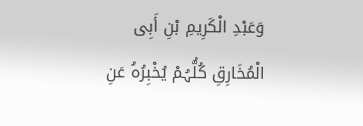وَعَبْدِ الْکَرِیمِ بْنِ أَبِی الْمُخَارِقِ کُلُّہُمْ یُخْبِرُہُ عَنِ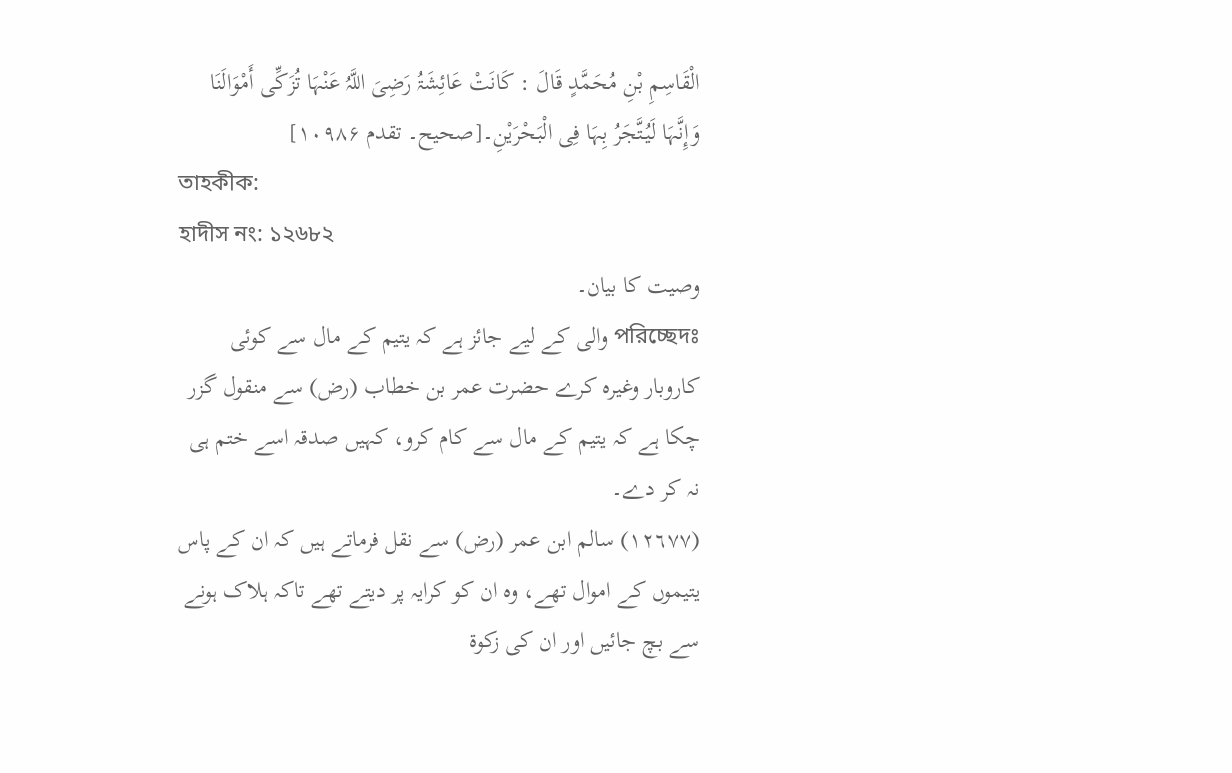الْقَاسِمِ بْنِ مُحَمَّدٍ قَالَ : کَانَتْ عَائِشَۃُ رَضِیَ اللَّہُ عَنْہَا تُزَکِّی أَمْوَالَنَا وَإِنَّہَا لَیُتَّجَرُ بِہَا فِی الْبَحْرَیْنِ۔[صحیح۔ تقدم ۱۰۹۸۶]
তাহকীক:
হাদীস নং: ১২৬৮২
وصیت کا بیان۔
পরিচ্ছেদঃ والی کے لیے جائز ہے کہ یتیم کے مال سے کوئی کاروبار وغیرہ کرے حضرت عمر بن خطاب (رض) سے منقول گزر چکا ہے کہ یتیم کے مال سے کام کرو، کہیں صدقہ اسے ختم ہی نہ کر دے۔
(١٢٦٧٧) سالم ابن عمر (رض) سے نقل فرماتے ہیں کہ ان کے پاس یتیموں کے اموال تھے، وہ ان کو کرایہ پر دیتے تھے تاکہ ہلاک ہونے سے بچ جائیں اور ان کی زکوۃ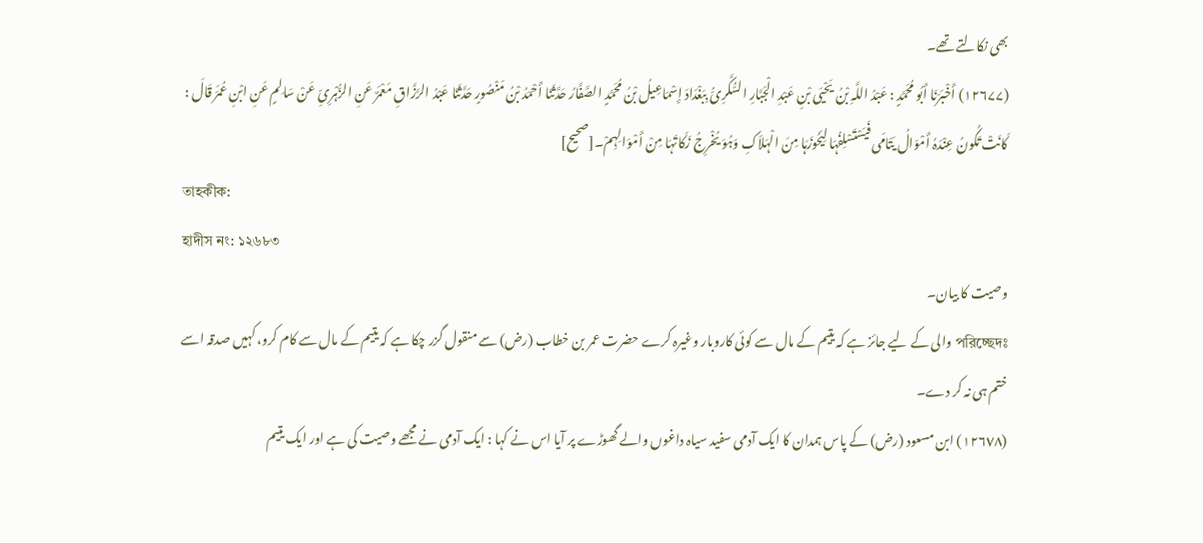بھی نکالتے تھے۔
(۱۲۶۷۷) أَخْبَرَنَا أَبُو مُحَمَّدٍ : عَبْدُ اللَّہِ بْنُ یَحْیَی بْنِ عَبْدِ الْجَبَّارِ السُّکَّرِیُّ بِبَغْدَادَ إِسْمَاعِیلُ بْنُ مُحَمَّدٍ الصَّفَّارُ حَدَّثَنَا أَحْمَدُ بْنُ مَنْصُورٍ حَدَّثَنَا عَبْدُ الرَّزَّاقِ مَعْمَرٌ عَنِ الزُّہْرِیِّ عَنْ سَالِمٍ عَنِ ابْنِ عُمَرَ قَالَ : کَانَتْ تَکُونُ عِنْدَہُ أَمْوَالُ یَتَامَی فَیَسْتَسْلِفُہَا لِیَحُوزَہَا مِنَ الْہَلاَکِ وَہُوَ یُخْرِجُ زَکَاتَہَا مِنْ أَمْوَالِہِمْ۔[صحیح]
তাহকীক:
হাদীস নং: ১২৬৮৩
وصیت کا بیان۔
পরিচ্ছেদঃ والی کے لیے جائز ہے کہ یتیم کے مال سے کوئی کاروبار وغیرہ کرے حضرت عمر بن خطاب (رض) سے منقول گزر چکا ہے کہ یتیم کے مال سے کام کرو، کہیں صدقہ اسے ختم ہی نہ کر دے۔
(١٢٦٧٨) ابن مسعود (رض) کے پاس ہمدان کا ایک آدمی سفید سیاہ داغوں والے گھوڑے پر آیا اس نے کہا : ایک آدمی نے مجھے وصیت کی ہے اور ایک یتیم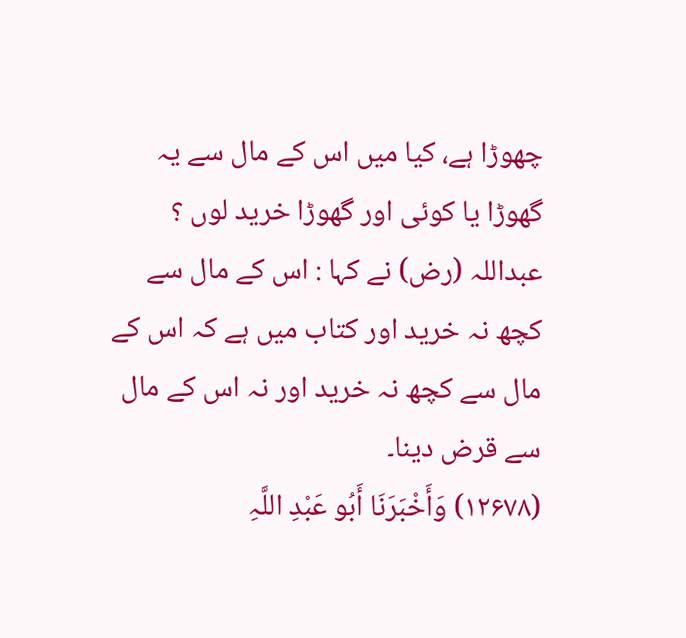چھوڑا ہے، کیا میں اس کے مال سے یہ گھوڑا یا کوئی اور گھوڑا خرید لوں ؟ عبداللہ (رض) نے کہا : اس کے مال سے کچھ نہ خرید اور کتاب میں ہے کہ اس کے مال سے کچھ نہ خرید اور نہ اس کے مال سے قرض دینا۔
(۱۲۶۷۸) وَأَخْبَرَنَا أَبُو عَبْدِ اللَّہِ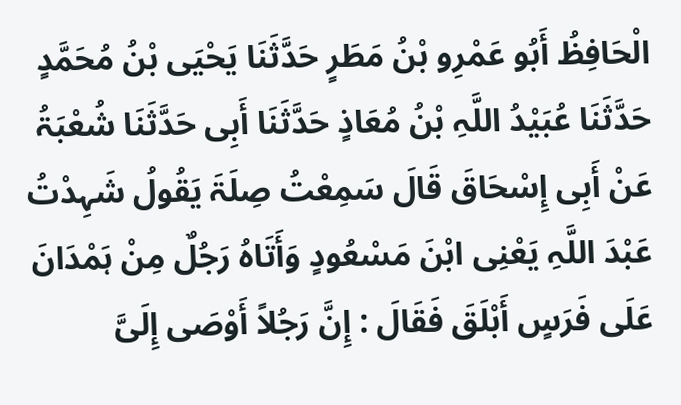الْحَافِظُ أَبُو عَمْرِو بْنُ مَطَرٍ حَدَّثَنَا یَحْیَی بْنُ مُحَمَّدٍ حَدَّثَنَا عُبَیْدُ اللَّہِ بْنُ مُعَاذٍ حَدَّثَنَا أَبِی حَدَّثَنَا شُعْبَۃُ عَنْ أَبِی إِسْحَاقَ قَالَ سَمِعْتُ صِلَۃَ یَقُولُ شَہِدْتُ عَبْدَ اللَّہِ یَعْنِی ابْنَ مَسْعُودٍ وَأَتَاہُ رَجُلٌ مِنْ ہَمْدَانَ عَلَی فَرَسٍ أَبْلَقَ فَقَالَ : إِنَّ رَجُلاً أَوْصَی إِلَیَّ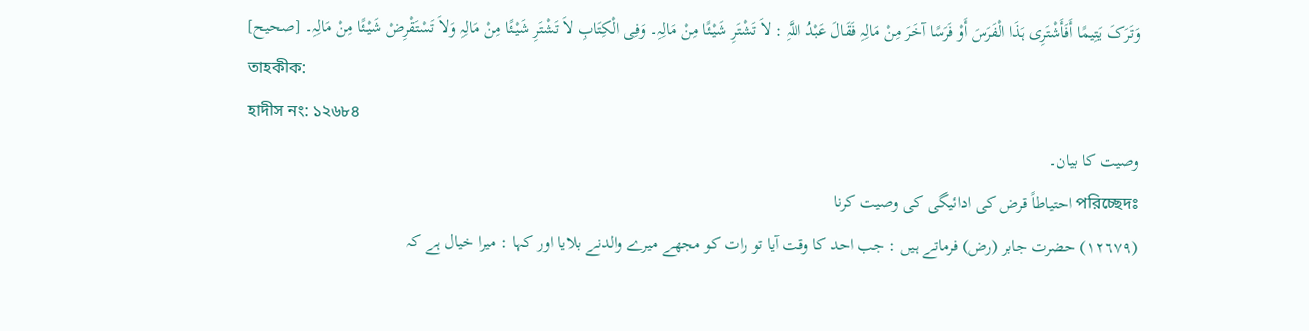وَتَرَکَ یَتِیمًا أَفَأَشْتَرِی ہَذَا الْفَرَسَ أَوْ فَرَسًا آخَرَ مِنْ مَالِہِ فَقَالَ عَبْدُ اللَّہِ : لاَ تَشْتَرِ شَیْئًا مِنْ مَالِہِ۔ وَفِی الْکِتَابِ لاَ تَشْتَرِ شَیْئًا مِنْ مَالِہِ وَلاَ تَسْتَقْرِضْ شَیْئًا مِنْ مَالِہِ۔ [صحیح]
তাহকীক:
হাদীস নং: ১২৬৮৪
وصیت کا بیان۔
পরিচ্ছেদঃ احتیاطاً قرض کی ادائیگی کی وصیت کرنا
(١٢٦٧٩) حضرت جابر (رض) فرماتے ہیں : جب احد کا وقت آیا تو رات کو مجھے میرے والدنے بلایا اور کہا : میرا خیال ہے کہ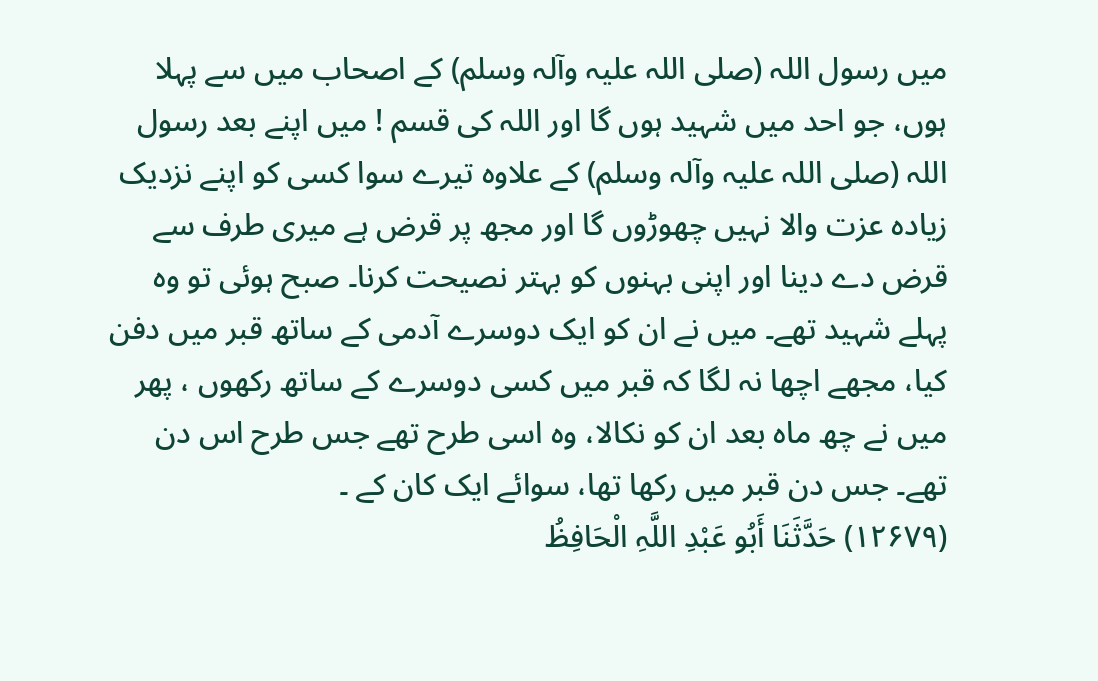میں رسول اللہ (صلی اللہ علیہ وآلہ وسلم) کے اصحاب میں سے پہلا ہوں، جو احد میں شہید ہوں گا اور اللہ کی قسم ! میں اپنے بعد رسول اللہ (صلی اللہ علیہ وآلہ وسلم) کے علاوہ تیرے سوا کسی کو اپنے نزدیک زیادہ عزت والا نہیں چھوڑوں گا اور مجھ پر قرض ہے میری طرف سے قرض دے دینا اور اپنی بہنوں کو بہتر نصیحت کرنا۔ صبح ہوئی تو وہ پہلے شہید تھے۔ میں نے ان کو ایک دوسرے آدمی کے ساتھ قبر میں دفن کیا، مجھے اچھا نہ لگا کہ قبر میں کسی دوسرے کے ساتھ رکھوں ، پھر میں نے چھ ماہ بعد ان کو نکالا، وہ اسی طرح تھے جس طرح اس دن تھے۔ جس دن قبر میں رکھا تھا، سوائے ایک کان کے ۔
(۱۲۶۷۹) حَدَّثَنَا أَبُو عَبْدِ اللَّہِ الْحَافِظُ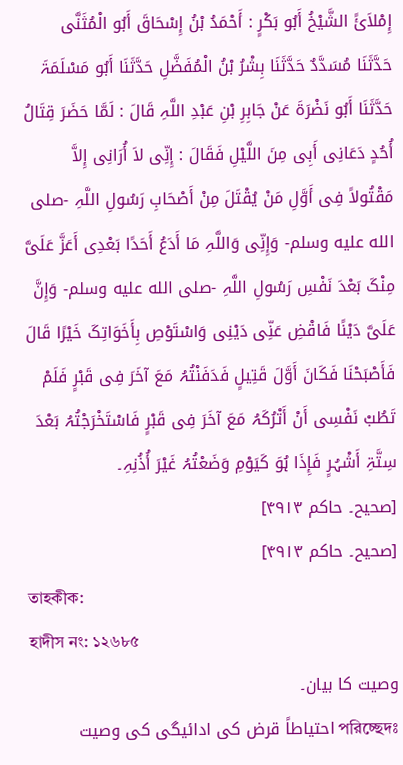إِمْلاَئً الشَّیْخُ أَبُو بَکْرٍ : أَحْمَدُ بْنُ إِسْحَاقَ أَبُو الْمُثَنَّی حَدَّثَنَا مُسَدَّدٌ حَدَّثَنَا بِشْرُ بْنُ الْمُفَضَّلِ حَدَّثَنَا أَبُو مَسْلَمَۃَ حَدَّثَنَا أَبُو نَضْرَۃَ عَنْ جَابِرِ بْنِ عَبْدِ اللَّہِ قَالَ : لَمَّا حَضَرَ قِتَالُ أُحُدٍ دَعَانِی أَبِی مِنَ اللَّیْلِ فَقَالَ : إِنِّی لاَ أُرَانِی إِلاَّ مَقْتُولاً فِی أَوَّلِ مَنْ یُقْتَلَ مِنْ أَصْحَابِ رَسُولِ اللَّہِ -صلى الله عليه وسلم- وَإِنِّی وَاللَّہِ مَا أَدَعُ أَحَدًا بَعْدِی أَعَزَّ عَلَیَّ مِنْکَ بَعْدَ نَفْسِ رَسُولِ اللَّہِ -صلى الله عليه وسلم- وَإِنَّ عَلَیَّ دَیْنًا فَاقْضِ عَنِّی دَیْنِی وَاسْتَوْصِ بِأَخَوَاتِکَ خَیْرًا قَالَ فَأَصْبَحْنَا فَکَانَ أَوَّلَ قَتِیلٍ فَدَفَنْتُہُ مَعَ آخَرَ فِی قَبْرٍ فَلَمْ تَطُبْ نَفْسِی أَنْ أَتْرُکَہُ مَعَ آخَرَ فِی قَبْرٍ فَاسْتَخْرَجْتُہُ بَعْدَ سِتَّۃِ أَشْہُرٍ فَإِذَا ہُوَ کَیَوْمِ وَضَعْتُہُ غَیْرَ أُذُنِہِ۔
[صحیح۔ حاکم ۴۹۱۳]
[صحیح۔ حاکم ۴۹۱۳]
তাহকীক:
হাদীস নং: ১২৬৮৫
وصیت کا بیان۔
পরিচ্ছেদঃ احتیاطاً قرض کی ادائیگی کی وصیت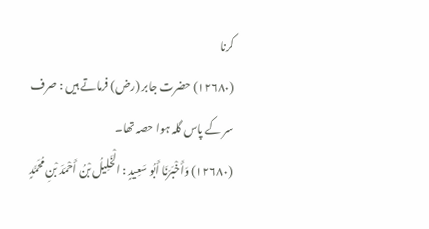کرنا
(١٢٦٨٠) حضرت جابر (رض) فرماتے ہیں : صرف سر کے پاس گلہ ہوا حصہ تھا۔
(۱۲۶۸۰) وَأَخْبَرَنَا أَبُو سَعِیدٍ : الْخَلِیلُ بْنُ أَحْمَدَ بْنِ مُحَمَّدٍ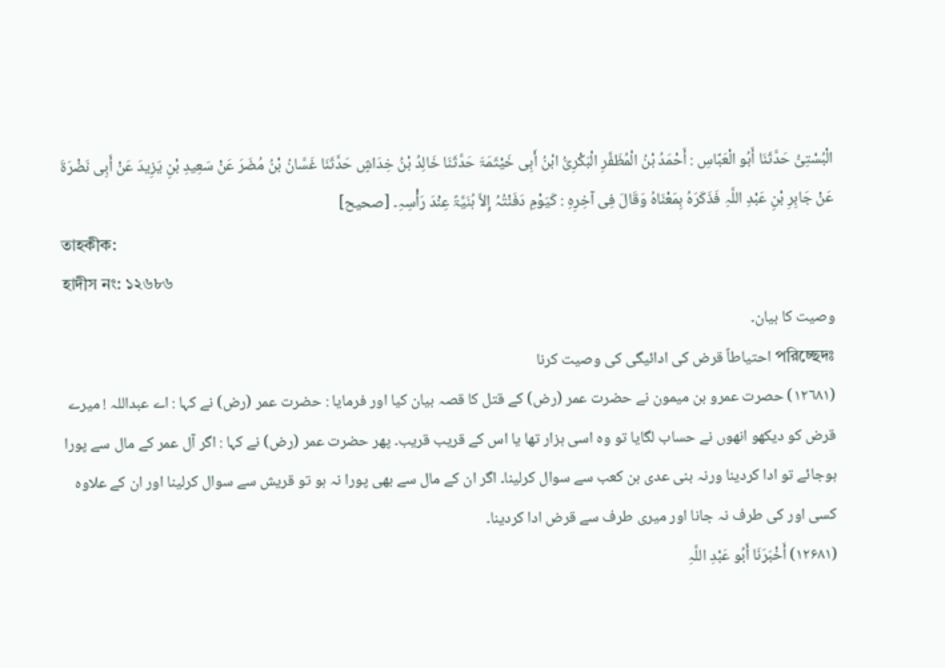الْبُسْتِیُّ حَدَّثَنَا أَبُو الْعَبَّاسِ : أَحْمَدُ بْنُ الْمُظَفَّرِ الْبَکْرِیُّ ابْنُ أَبِی خَیْثَمَۃَ حَدَّثَنَا خَالِدُ بْنُ خِدَاشٍ حَدَّثَنَا غَسَّانُ بْنُ مُضَرَ عَنْ سَعِیدِ بْنِ یَزِیدَ عَنْ أَبِی نَضْرَۃَ عَنْ جَابِرِ بْنِ عَبْدِ اللَّہِ فَذَکَرَہُ بِمَعْنَاہُ وَقَالَ فِی آخِرِہِ : کَیَوْمِ دَفَنْتُہُ إِلاَّ ہُنَیَّۃً عِنْدَ رَأْسِہِ۔ [صحیح]
তাহকীক:
হাদীস নং: ১২৬৮৬
وصیت کا بیان۔
পরিচ্ছেদঃ احتیاطاً قرض کی ادائیگی کی وصیت کرنا
(١٢٦٨١) حصرت عمرو بن میمون نے حضرت عمر (رض) کے قتل کا قصہ بیان کیا اور فرمایا : حضرت عمر (رض) نے کہا : اے عبداللہ ! میرے قرض کو دیکھو انھوں نے حساب لگایا تو وہ اسی ہزار تھا یا اس کے قریب قریب۔ پھر حضرت عمر (رض) نے کہا : اگر آل عمر کے مال سے پورا ہوجائے تو ادا کردینا ورنہ بنی عدی بن کعب سے سوال کرلینا۔ اگر ان کے مال سے بھی پورا نہ ہو تو قریش سے سوال کرلینا اور ان کے علاوہ کسی اور کی طرف نہ جانا اور میری طرف سے قرض ادا کردینا۔
(۱۲۶۸۱) أَخْبَرَنَا أَبُو عَبْدِ اللَّہِ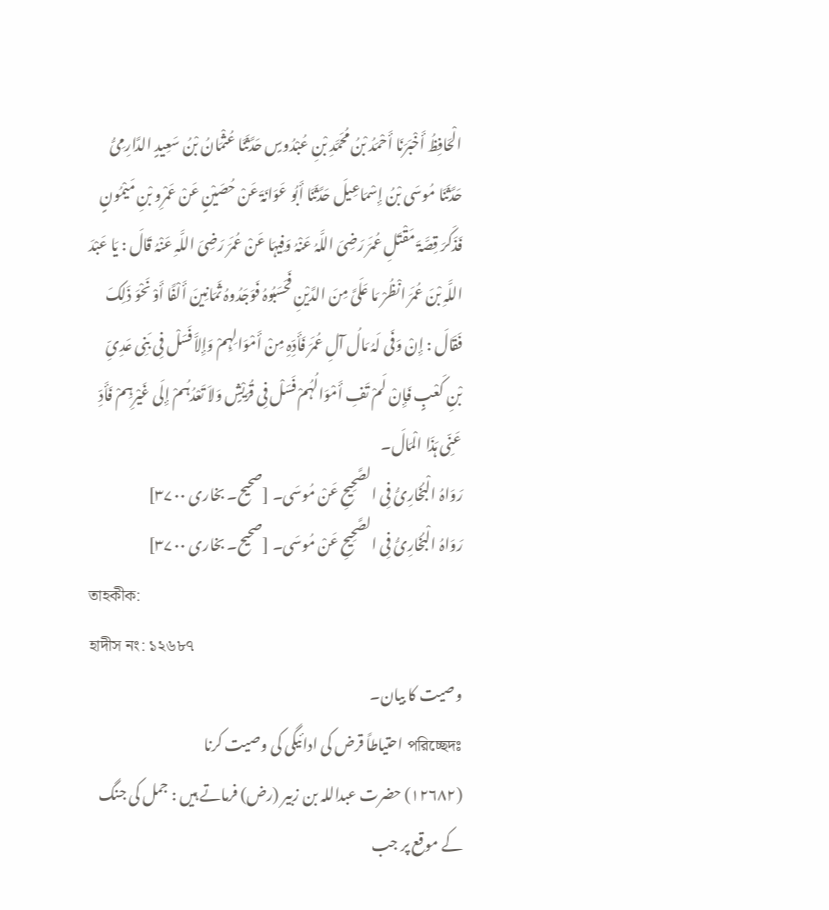الْحَافِظُ أَخْبَرَنَا أَحْمَدُ بْنُ مُحَمَّدِ بْنِ عُبْدُوسٍ حَدَّثَنَا عُثْمَانُ بْنُ سَعِیدٍ الدَّارِمِیُّ حَدَّثَنَا مُوسَی بْنُ إِسْمَاعِیلَ حَدَّثَنَا أَبُو عَوَانَۃَ عَنْ حُصَیْنٍ عَنْ عَمْرِو بْنِ مَیْمُونٍ فَذَکَرَ قِصَّۃَ مَقْتَلِ عُمَرَ رَضِیَ اللَّہُ عَنْہُ وَفِیہَا عَنْ عُمَرَ رَضِیَ اللَّہِ عَنْہُ قَالَ : یَا عَبْدَ اللَّہِ بْنَ عُمَرَ انْظُرْ مَا عَلَیَّ مِنَ الدَّیْنِ فَحَسَبُوہُ فَوَجَدُوہُ ثَمَانِینَ أَلْفًا أَوْ نَحْوَ ذَلِکَ فَقَالَ : إِنْ وَفَی لَہُ مَالُ آلِ عُمَرَ فَأَدِّہِ مِنْ أَمْوَالِہِمْ وَإِلاَّ فَسَلْ فِی بَنِی عَدِیِّ بْنِ کَعْبٍ فَإِنْ لَمْ تَفِ أَمْوَالُہُمْ فَسَلْ فِی قُرَیْشٍ وَلاَ تَعْدُہُمْ إِلَی غَیْرِہِمْ فَأَدِّ عَنِّی ہَذَا الْمَالَ۔
رَوَاہُ الْبُخَارِیُّ فِی الصَّحِیحِ عَنْ مُوسَی۔ [صحیح۔ بخاری ۳۷۰۰]
رَوَاہُ الْبُخَارِیُّ فِی الصَّحِیحِ عَنْ مُوسَی۔ [صحیح۔ بخاری ۳۷۰۰]
তাহকীক:
হাদীস নং: ১২৬৮৭
وصیت کا بیان۔
পরিচ্ছেদঃ احتیاطاً قرض کی ادائیگی کی وصیت کرنا
(١٢٦٨٢) حضرت عبداللہ بن زبیر (رض) فرماتے ہیں : جمل کی جنگ کے موقع پر جب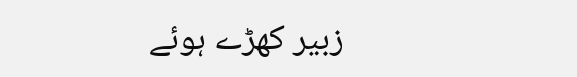زبیر کھڑے ہوئے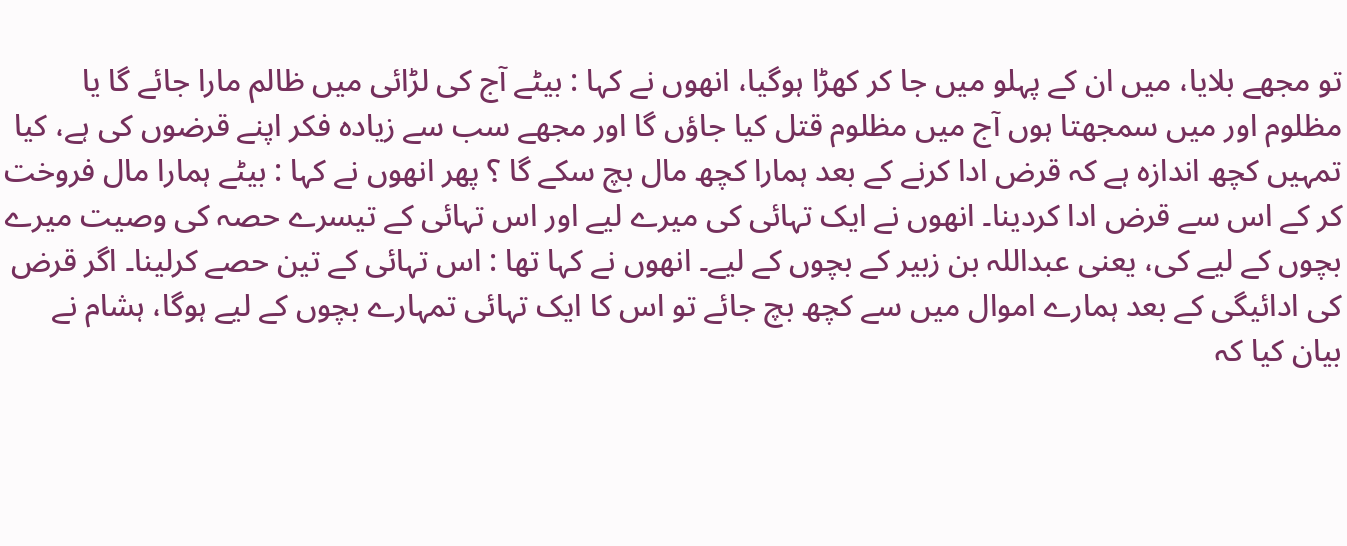تو مجھے بلایا، میں ان کے پہلو میں جا کر کھڑا ہوگیا، انھوں نے کہا : بیٹے آج کی لڑائی میں ظالم مارا جائے گا یا مظلوم اور میں سمجھتا ہوں آج میں مظلوم قتل کیا جاؤں گا اور مجھے سب سے زیادہ فکر اپنے قرضوں کی ہے، کیا تمہیں کچھ اندازہ ہے کہ قرض ادا کرنے کے بعد ہمارا کچھ مال بچ سکے گا ؟ پھر انھوں نے کہا : بیٹے ہمارا مال فروخت کر کے اس سے قرض ادا کردینا۔ انھوں نے ایک تہائی کی میرے لیے اور اس تہائی کے تیسرے حصہ کی وصیت میرے بچوں کے لیے کی، یعنی عبداللہ بن زبیر کے بچوں کے لیے۔ انھوں نے کہا تھا : اس تہائی کے تین حصے کرلینا۔ اگر قرض کی ادائیگی کے بعد ہمارے اموال میں سے کچھ بچ جائے تو اس کا ایک تہائی تمہارے بچوں کے لیے ہوگا، ہشام نے بیان کیا کہ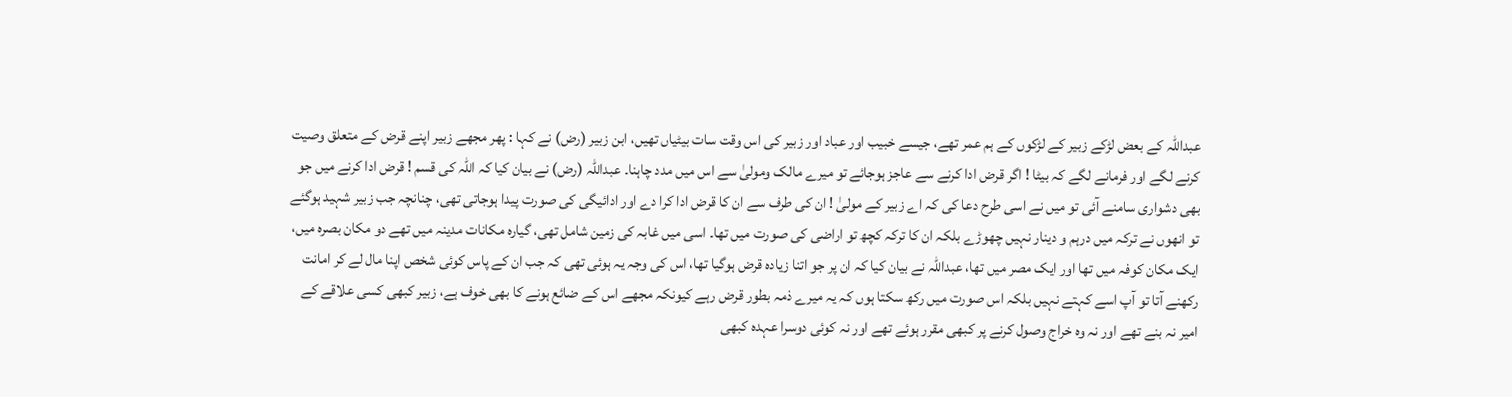عبداللہ کے بعض لڑکے زبیر کے لڑکوں کے ہم عمر تھے، جیسے خبیب اور عباد اور زبیر کی اس وقت سات بیٹیاں تھیں، ابن زبیر (رض) نے کہا : پھر مجھے زبیر اپنے قرض کے متعلق وصیت کرنے لگے اور فرمانے لگے کہ بیٹا ! اگر قرض ادا کرنے سے عاجز ہوجائے تو میرے مالک ومولیٰ سے اس میں مدد چاہنا۔ عبداللہ (رض) نے بیان کیا کہ اللہ کی قسم ! قرض ادا کرنے میں جو بھی دشواری سامنے آئی تو میں نے اسی طرح دعا کی کہ اے زبیر کے مولیٰ ! ان کی طرف سے ان کا قرض ادا کرا دے اور ادائیگی کی صورت پیدا ہوجاتی تھی، چنانچہ جب زبیر شہید ہوگئے تو انھوں نے ترکہ میں درہم و دینار نہیں چھوڑے بلکہ ان کا ترکہ کچھ تو اراضی کی صورت میں تھا۔ اسی میں غابہ کی زمین شامل تھی، گیارہ مکانات مدینہ میں تھے دو مکان بصرہ میں، ایک مکان کوفہ میں تھا اور ایک مصر میں تھا، عبداللہ نے بیان کیا کہ ان پر جو اتنا زیادہ قرض ہوگیا تھا، اس کی وجہ یہ ہوئی تھی کہ جب ان کے پاس کوئی شخص اپنا مال لے کر امانت رکھنے آتا تو آپ اسے کہتے نہیں بلکہ اس صورت میں رکھ سکتا ہوں کہ یہ میرے ذمہ بطور قرض رہے کیونکہ مجھے اس کے ضائع ہونے کا بھی خوف ہے، زبیر کبھی کسی علاقے کے امیر نہ بنے تھے اور نہ وہ خراج وصول کرنے پر کبھی مقرر ہوئے تھے اور نہ کوئی دوسرا عہدہ کبھی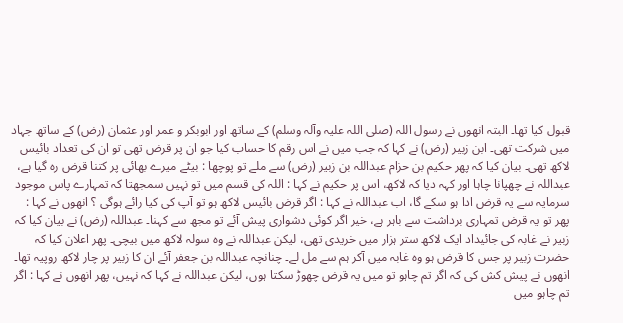قبول کیا تھا۔ البتہ انھوں نے رسول اللہ (صلی اللہ علیہ وآلہ وسلم) کے ساتھ اور ابوبکر و عمر اور عثمان (رض) کے ساتھ جہاد میں شرکت تھی۔ ابن زبیر (رض) نے کہا کہ جب میں نے اس رقم کا حساب کیا جو ان پر قرض تھی تو ان کی تعداد بائیس لاکھ تھی۔ بیان کیا کہ پھر حکیم بن حزام عبداللہ بن زبیر (رض) سے ملے تو پوچھا : بیٹے میرے بھائی پر کتنا قرض رہ گیا ہے، عبداللہ نے چھپانا چاہا اور کہہ دیا کہ لاکھ، اس پر حکیم نے کہا : اللہ کی قسم میں تو نہیں سمجھتا کہ تمہارے پاس موجود سرمایہ سے یہ قرض ادا ہو سکے گا، اب عبداللہ نے کہا : اگر قرض بائیس لاکھ ہو تو آپ کی کیا رائے ہوگی ؟ انھوں نے کہا : پھر تو یہ قرض تمہاری برداشت سے باہر ہے، خیر اگر کوئی دشواری پیش آئے تو مجھ سے کہنا۔ عبداللہ (رض) نے بیان کیا کہ زبیر نے غابہ کی جائیداد ایک لاکھ ستر ہزار میں خریدی تھی، لیکن عبداللہ نے وہ سولہ لاکھ میں بیچی۔ پھر اعلان کیا کہ حضرت زبیر پر جس کا قرض ہو وہ غابہ میں آکر ہم سے مل لے۔ چنانچہ عبداللہ بن جعفر آئے ان کا زبیر پر چار لاکھ روپیہ تھا۔ انھوں نے پیش کش کی کہ اگر تم چاہو تو میں یہ قرض چھوڑ سکتا ہوں، لیکن عبداللہ نے کہا کہ نہیں، پھر انھوں نے کہا : اگر تم چاہو میں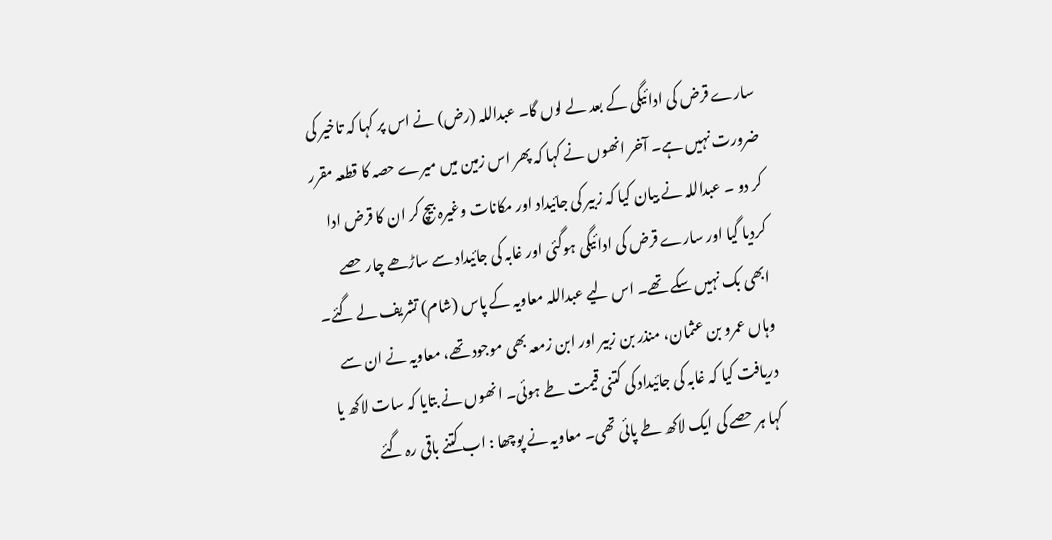سارے قرض کی ادائیگی کے بعد لے لوں گا۔ عبداللہ (رض) نے اس پر کہا کہ تاخیر کی ضرورت نہیں ہے۔ آخر انھوں نے کہا کہ پھر اس زمین میں میرے حصہ کا قطعہ مقرر کر دو ۔ عبداللہ نے بیان کیا کہ زبیر کی جائیداد اور مکانات وغیرہ بیچ کر ان کا قرض ادا کردیا گیا اور سارے قرض کی ادائیگی ہوگئی اور غابہ کی جائیداد سے ساڑھے چار حصے ابھی بک نہیں سکے تھے۔ اس لیے عبداللہ معاویہ کے پاس (شام) تشریف لے گئے۔ وہاں عمرو بن عثمان، منذر بن زبیر اور ابن زمعہ بھی موجود تھے، معاویہ نے ان سے دریافت کیا کہ غابہ کی جائیداد کی کتنی قیمت طے ہوئی۔ انھوں نے بتایا کہ سات لاکھ یا کہا ہر حصے کی ایک لاکھ طے پائی تھی۔ معاویہ نے پوچھا : اب کتنے باقی رہ گئے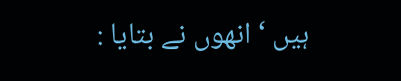ہیں ‘ انھوں نے بتایا :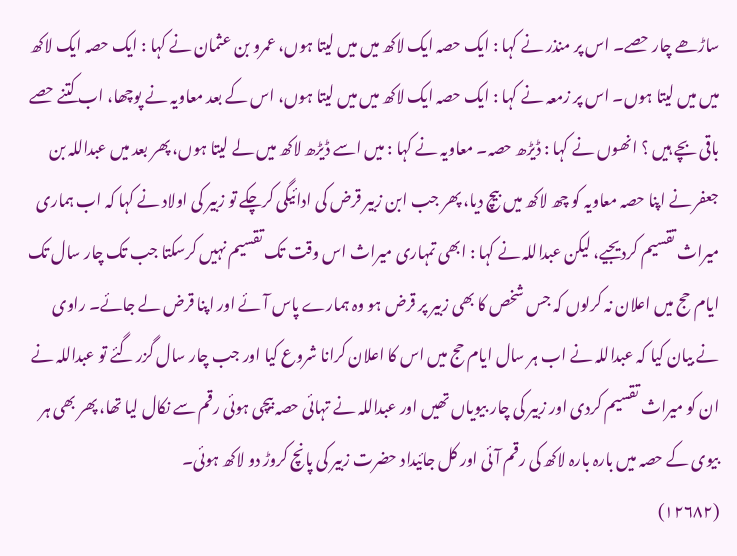ساڑھے چار حصے۔ اس پر منذر نے کہا : ایک حصہ ایک لاکھ میں میں لیتا ہوں، عمرو بن عثمان نے کہا : ایک حصہ ایک لاکھ میں میں لیتا ہوں۔ اس پر زمعہ نے کہا : ایک حصہ ایک لاکھ میں میں لیتا ہوں، اس کے بعد معاویہ نے پوچھا، اب کتنے حصے باقی بچے ہیں ؟ انھوں نے کہا : ڈیڑھ حصہ۔ معاویہ نے کہا : میں اسے ڈیڑھ لاکھ میں لے لیتا ہوں، پھر بعد میں عبداللہ بن جعفر نے اپنا حصہ معاویہ کو چھ لاکھ میں بیچ دیا، پھر جب ابن زبیر قرض کی ادائیگی کرچکے تو زبیر کی اولاد نے کہا کہ اب ہماری میراث تقسیم کردیجیے، لیکن عبداللہ نے کہا : ابھی تمہاری میراث اس وقت تک تقسیم نہیں کرسکتا جب تک چار سال تک ایام حج میں اعلان نہ کرلوں کہ جس شخص کا بھی زبیر پر قرض ہو وہ ہمارے پاس آئے اور اپنا قرض لے جائے۔ راوی نے بیان کیا کہ عبداللہ نے اب ہر سال ایام حج میں اس کا اعلان کرانا شروع کیا اور جب چار سال گزر گئے تو عبداللہ نے ان کو میراث تقسیم کردی اور زبیر کی چار بیویاں تھیں اور عبداللہ نے تہائی حصہ بیچی ہوئی رقم سے نکال لیا تھا، پھر بھی ہر بیوی کے حصہ میں بارہ بارہ لاکھ کی رقم آئی اور کل جائیداد حضرت زبیر کی پانچ کروڑ دو لاکھ ہوئی۔
(۱۲۶۸۲)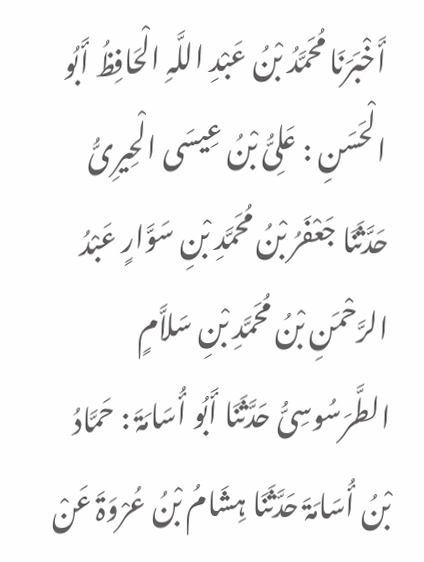أَخْبَرَنَا مُحَمَّدُ بْنُ عَبْدِ اللَّہِ الْحَافِظُ أَبُو الْحَسَنِ : عَلِیُّ بْنُ عِیسَی الْحِیرِیُّ حَدَّثَنَا جَعْفَرُ بْنُ مُحَمَّدِ بْنِ سَوَّارٍ عَبْدُ الرَّحْمَنِ بْنُ مُحَمَّدِ بْنِ سَلاَّمٍ الطَّرَسُوسِیُّ حَدَّثَنَا أَبُو أُسَامَۃَ : حَمَّادُ بْنُ أُسَامَۃَ حَدَّثَنَا ہِشَامُ بْنُ عُرْوَۃَ عَنْ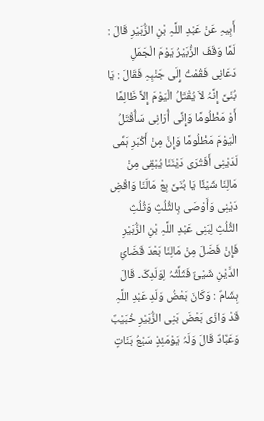أَبِیہِ عَنْ عَبْدِ اللَّہِ بْنِ الزُّبَیْرِ قَالَ : لَمَّا وَقَفَ الزُّبَیْرُ یَوْمَ الْجَمَلِ دَعَانِی فَقُمْتُ إِلَی جَنْبِہِ فَقَالَ : یَا بُنَیَّ إِنَّہُ لاَ یُقْتَلُ الْیَوْمَ إِلاَّ ظَالِمًا أَوْ مَظْلُومًا وَإِنِّی أُرَانِی سَأُقْتَلُ الْیَوْمَ مَظْلُومًا وَإِنَّ مِنْ أَکْبَرِ ہَمِّی لَدَیْنِی أَفَتُرَی دَیْنَنَا یُبْقِی مِنْ مَالِنَا شَیْئًا یَا بُنَیَّ بِعْ مَالَنَا وَاقْضِ دَیْنِی وَأَوْصَی بِالثُّلُثِ وَثُلُثِ الثُّلُثِ لِبَنِی عَبْدِ اللَّہِ بْنِ الزُّبَیْرِ فَإِنْ فَضَلَ مِنْ مَالِنَا بَعْدَ قَضَائِ الدَّیْنِ شَیْئٌ فَثَلِّثْہُ لِوَلَدِکَ۔ قَالَ ہِشَامٌ : وَکَانَ بَعْضُ وَلَدِ عَبْدِ اللَّہِ قَدْ وَازَی بَعْضَ بَنِی الزُّبَیْرِ خُبَیْبٌ وَعَبَّادٌ قَالَ وَلَہُ یَوْمَئِذٍ سَبْعُ بَنَاتٍ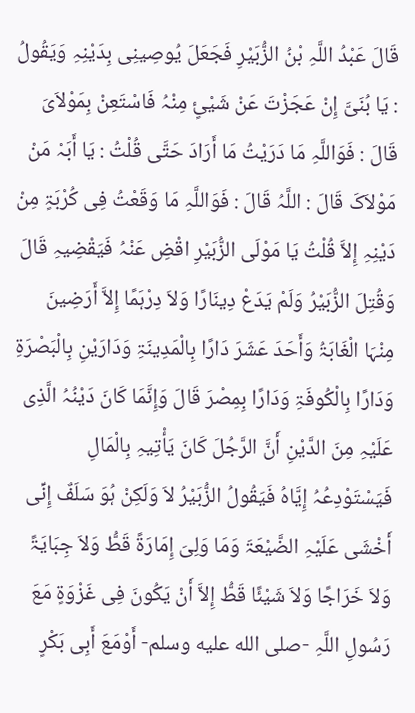قَالَ عَبْدُ اللَّہِ بْنُ الزُّبَیْرِ فَجَعَلَ یُوصِینِی بِدَیْنِہِ وَیَقُولُ : یَا بُنَیَّ إِنْ عَجَزْتَ عَنْ شَیْئٍ مِنْہُ فَاسْتَعِنْ بِمَوْلاَیَ قَالَ : فَوَاللَّہِ مَا دَرَیْتُ مَا أَرَادَ حَتَّی قُلْتُ : یَا أَبَہْ مَنْ مَوْلاَکَ قَالَ : اللَّہُ قَالَ : فَوَاللَّہِ مَا وَقَعْتُ فِی کُرْبَۃٍ مِنْ دَیْنِہِ إِلاَّ قُلْتُ یَا مَوْلَی الزُّبَیْرِ اقْضِ عَنْہُ فَیَقْضِیہِ قَالَ وَقُتِلَ الزُّبَیْرُ وَلَمْ یَدَعْ دِینَارًا وَلاَ دِرْہَمًا إِلاَّ أَرَضِینَ مِنْہَا الْغَابَۃُ وَأَحَدَ عَشَرَ دَارًا بِالْمَدِینَۃِ وَدَارَیْنِ بِالْبَصْرَۃِ وَدَارًا بِالْکُوفَۃِ وَدَارًا بِمِصْرَ قَالَ وَإِنَّمَا کَانَ دَیْنُہُ الَّذِی عَلَیْہِ مِنَ الدَّیْنِ أَنَّ الرَّجُلَ کَانَ یَأْتِیہِ بِالْمَالِ فَیَسْتَوْدِعُہُ إِیَّاہُ فَیَقُولُ الزُّبَیْرُ لاَ وَلَکِنْ ہُوَ سَلَفٌ إِنِّی أَخْشَی عَلَیْہِ الضَّیْعَۃَ وَمَا وَلِیَ إِمَارَۃً قَطُّ وَلاَ جِبَایَۃً وَلاَ خَرَاجًا وَلاَ شَیْئًا قَطُّ إِلاَّ أَنْ یَکُونَ فِی غَزْوَۃٍ مَعَ رَسُولِ اللَّہِ -صلى الله عليه وسلم- أَوْمَعَ أَبِی بَکْرٍ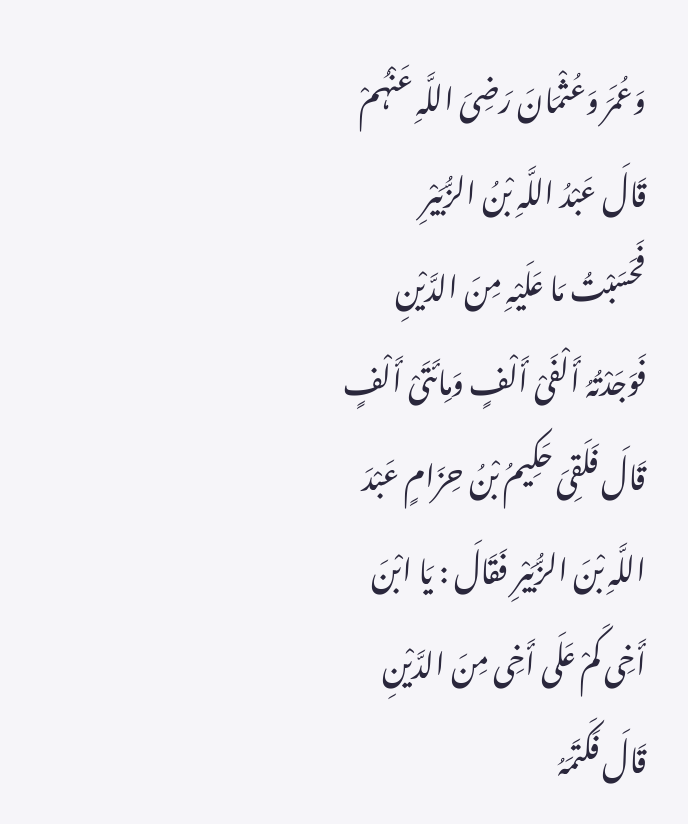وَعُمَرَ وَعُثْمَانَ رَضِیَ اللَّہِ عَنْہُمْ قَالَ عَبْدُ اللَّہِ بْنُ الزُّبَیْرِ فَحَسَبْتُ مَا عَلَیْہِ مِنَ الدَّیْنِ فَوَجَدْتُہُ أَلْفَیْ أَلْفٍ وَمِائَتَیْ أَلْفٍ قَالَ فَلَقِیَ حَکِیمُ بْنُ حِزَامٍ عَبْدَ اللَّہِ بْنَ الزُّبَیْرِ فَقَالَ : یَا ابْنَ أَخِی کَمْ عَلَی أَخِی مِنَ الدَّیْنِ قَالَ فَکَتَمَہُ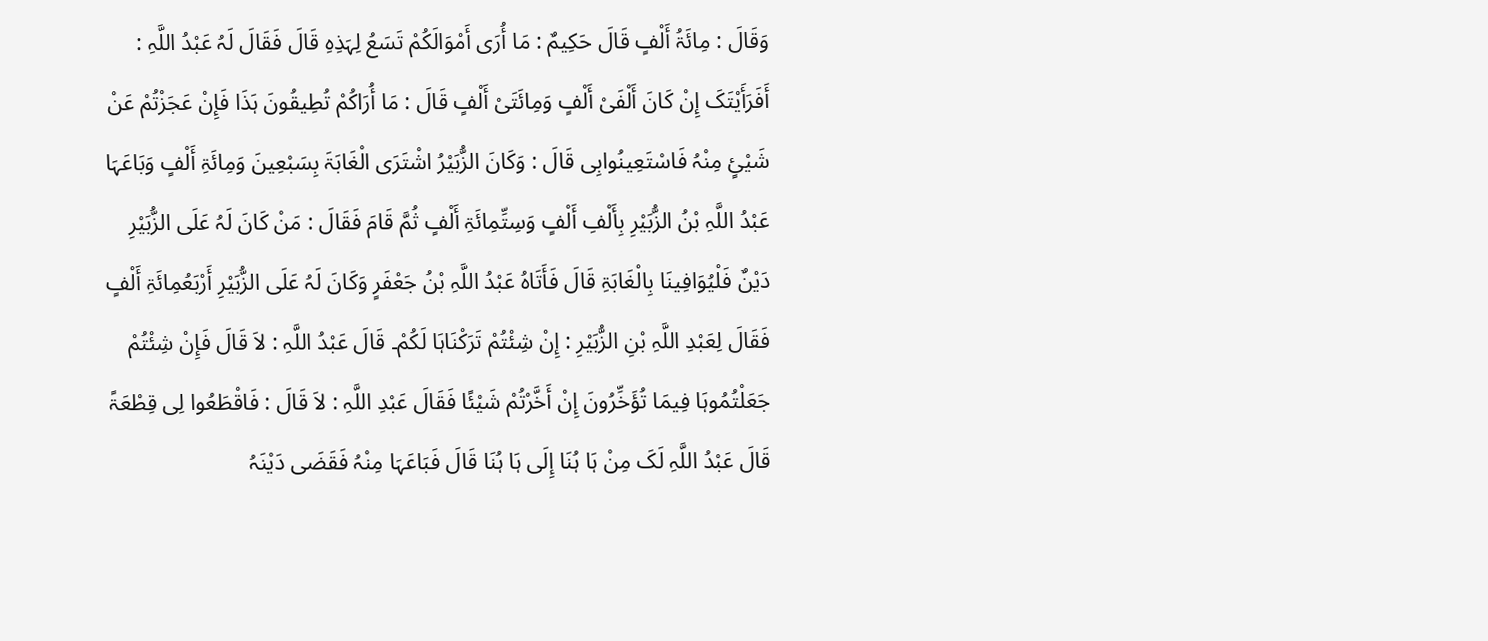وَقَالَ : مِائَۃُ أَلْفٍ قَالَ حَکِیمٌ : مَا أُرَی أَمْوَالَکُمْ تَسَعُ لِہَذِہِ قَالَ فَقَالَ لَہُ عَبْدُ اللَّہِ : أَفَرَأَیْتَکَ إِنْ کَانَ أَلْفَیْ أَلْفٍ وَمِائَتَیْ أَلْفٍ قَالَ : مَا أُرَاکُمْ تُطِیقُونَ ہَذَا فَإِنْ عَجَزْتُمْ عَنْ شَیْئٍ مِنْہُ فَاسْتَعِینُوابِی قَالَ : وَکَانَ الزُّبَیْرُ اشْتَرَی الْغَابَۃَ بِسَبْعِینَ وَمِائَۃِ أَلْفٍ وَبَاعَہَا عَبْدُ اللَّہِ بْنُ الزُّبَیْرِ بِأَلْفِ أَلْفٍ وَسِتِّمِائَۃِ أَلْفٍ ثُمَّ قَامَ فَقَالَ : مَنْ کَانَ لَہُ عَلَی الزُّبَیْرِ دَیْنٌ فَلْیُوَافِینَا بِالْغَابَۃِ قَالَ فَأَتَاہُ عَبْدُ اللَّہِ بْنُ جَعْفَرٍ وَکَانَ لَہُ عَلَی الزُّبَیْرِ أَرْبَعُمِائَۃِ أَلْفٍ فَقَالَ لِعَبْدِ اللَّہِ بْنِ الزُّبَیْرِ : إِنْ شِئْتُمْ تَرَکْنَاہَا لَکُمْ۔ قَالَ عَبْدُ اللَّہِ : لاَ قَالَ فَإِنْ شِئْتُمْ جَعَلْتُمُوہَا فِیمَا تُؤَخِّرُونَ إِنْ أَخَّرْتُمْ شَیْئًا فَقَالَ عَبْدِ اللَّہِ : لاَ قَالَ : فَاقْطَعُوا لِی قِطْعَۃً قَالَ عَبْدُ اللَّہِ لَکَ مِنْ ہَا ہُنَا إِلَی ہَا ہُنَا قَالَ فَبَاعَہَا مِنْہُ فَقَضَی دَیْنَہُ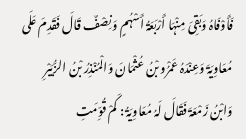فَأَوْفَاہُ وَبَقِیَ مِنْہَا أَرْبَعَۃُ أَسْہُمٍ وَنِصْفٌ قَالَ فَقَدِمَ عَلَی مُعَاوِیَۃَ وَعِنْدَہُ عَمْرُو بْنُ عُثْمَانَ وَالْمُنْذِرُ بْنُ الزُّبَیْرِ وَابْنُ زَمْعَۃَ فَقَالَ لَہُ مُعَاوِیَۃُ : کَمْ قُوِّمَتِ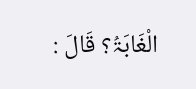الْغَابَۃُ؟ قَالَ :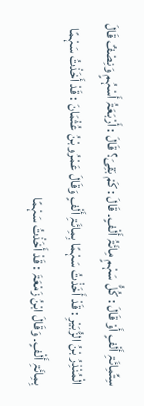سِتِّمِائَۃِ أَلْفٍ أَوْ قَالَ : کُلُّ سَہْمٍ مِائَۃُ أَلْفٍ۔ قَالَ : کَمْ بَقِیَ؟ قَالَ : أَرْبَعَۃُ أَسْہُمٍ وَنِصْفٌ قَالَ الْمُنْذِرُ بْنُ الزُّبَیْرِ : قَدْ أَخَذْتُ سَہْمًا بِمِائَۃِ أَلْفٍ وَقَالَ عَمْرُو بْنُ عُثْمَانَ : قَدْ أَخَذْتُ سَہْمًا بِمِائَۃِ أَلْفٍ۔ وَقَالَ ابْنُ زَمْعَۃَ : قَدْ أَخَذْتُ سَہْمًا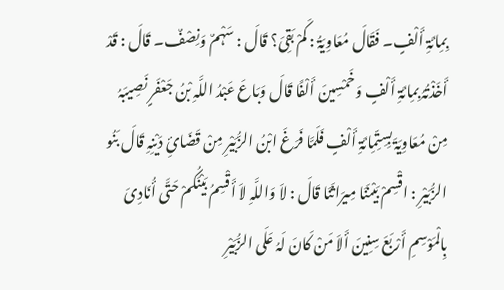بِمِائَۃِ أَلْفٍ۔ فَقَالَ مُعَاوِیَۃُ : کَمْ بَقِیَ؟ قَالَ : سَہْمٌ وَنِصْفٌ۔ قَالَ : قَدْ أَخَذْتُہُ بِمِائَۃِ أَلْفٍ وَخَمْسِینَ أَلْفًا قَالَ وَبَاعَ عَبْدُ اللَّہِ بْنُ جَعْفَرٍ نَصِیبَہُ مِنْ مُعَاوِیَۃَ بِسِتِّمِائَۃِ أَلْفٍ فَلَمَّا فَرَغَ ابْنُ الزُّبَیْرِ مِنْ قَضَائِ دَیْنِہِ قَالَ بَنُو الزُّبَیْرِ : اقْسِمْ بَیْنَنَا مِیرَاثَنَا قَالَ : لاَ وَاللَّہِ لاَ أَقْسِمُ بَیْنَکُمْ حَتَّی أُنَادِیَ بِالْمَوْسِمِ أَرْبَعَ سِنِینَ أَلاَ مَنْ کَانَ لَہُ عَلَی الزُّبَیْرِ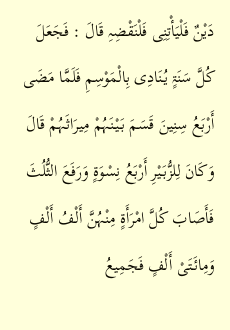دَیْنٌ فَلْیَأْتِنِی فَلْنَقْضِہِ قَالَ : فَجَعَلَ کُلَّ سَنَۃٍ یُنَادِی بِالْمَوْسِمِ فَلَمَّا مَضَی أَرْبَعُ سِنِینَ قَسَمَ بَیْنَہُمْ مِیرَاثَہُمْ قَالَ وَکَانَ لِلزُّبَیْرِ أَرْبَعُ نِسْوَۃٍ وَرَفَعَ الثُّلُثَ فَأَصَابَ کُلَّ امْرَأَۃٍ مِنْہُنَّ أَلْفُ أَلْفٍ وَمِائَتَیْ أَلْفٍ فَجَمِیعُ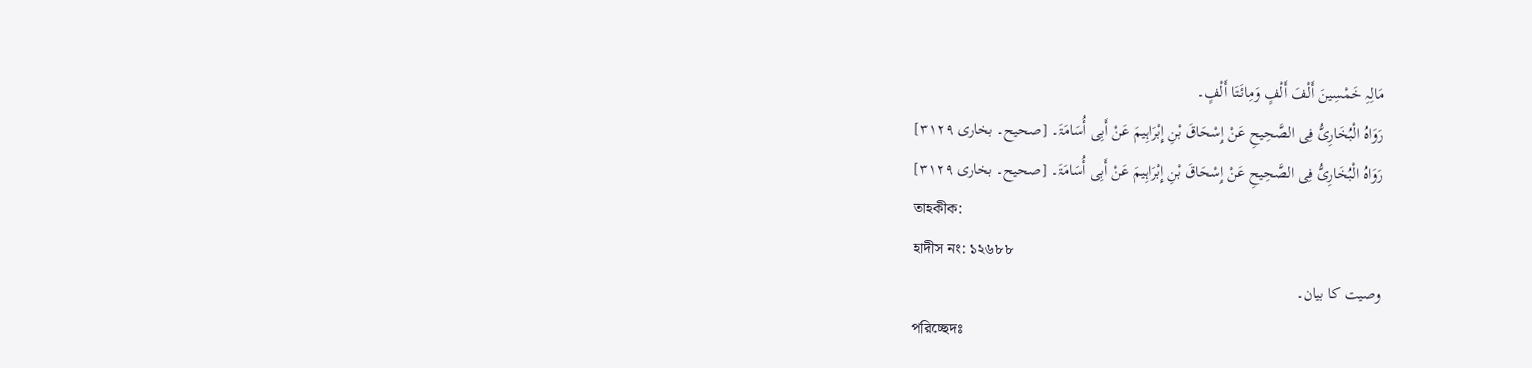مَالِہِ خَمْسِینَ أَلْفَ أَلْفٍ وَمِائَتَا أَلْفٍ۔
رَوَاہُ الْبُخَارِیُّ فِی الصَّحِیحِ عَنْ إِسْحَاقَ بْنِ إِبْرَاہِیمَ عَنْ أَبِی أُسَامَۃَ۔ [صحیح۔ بخاری ۳۱۲۹]
رَوَاہُ الْبُخَارِیُّ فِی الصَّحِیحِ عَنْ إِسْحَاقَ بْنِ إِبْرَاہِیمَ عَنْ أَبِی أُسَامَۃَ۔ [صحیح۔ بخاری ۳۱۲۹]
তাহকীক:
হাদীস নং: ১২৬৮৮
وصیت کا بیان۔
পরিচ্ছেদঃ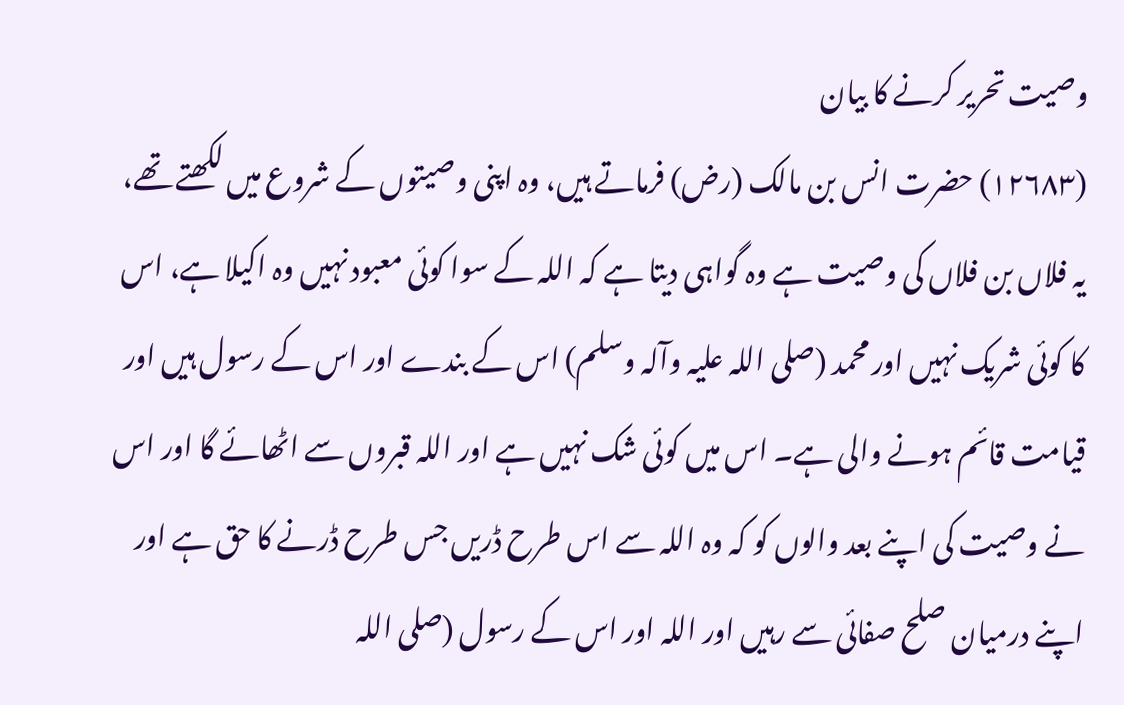وصیت تحریر کرنے کا بیان
(١٢٦٨٣) حضرت انس بن مالک (رض) فرماتے ہیں، وہ اپنی وصیتوں کے شروع میں لکھتے تھے، یہ فلاں بن فلاں کی وصیت ہے وہ گواہی دیتا ہے کہ اللہ کے سوا کوئی معبود نہیں وہ اکیلا ہے، اس کا کوئی شریک نہیں اور محمد (صلی اللہ علیہ وآلہ وسلم) اس کے بندے اور اس کے رسول ہیں اور قیامت قائم ہونے والی ہے۔ اس میں کوئی شک نہیں ہے اور اللہ قبروں سے اٹھائے گا اور اس نے وصیت کی اپنے بعد والوں کو کہ وہ اللہ سے اس طرح ڈریں جس طرح ڈرنے کا حق ہے اور اپنے درمیان صلح صفائی سے رہیں اور اللہ اور اس کے رسول (صلی اللہ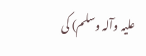علیہ وآلہ وسلم) کی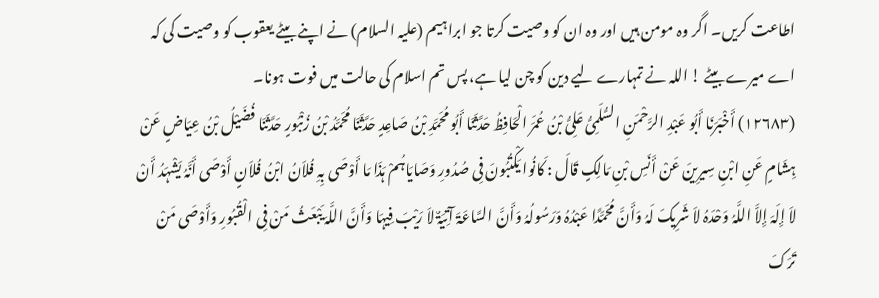اطاعت کریں۔ اگر وہ مومن ہیں اور وہ ان کو وصیت کرتا جو ابراہیم (علیہ السلام) نے اپنے بیٹے یعقوب کو وصیت کی کہ اے میرے بیٹے ! اللہ نے تمہارے لیے دین کو چن لیا ہے، پس تم اسلام کی حالت میں فوت ہونا۔
(۱۲۶۸۳) أَخْبَرَنَا أَبُو عَبْدِ الرَّحْمَنِ السُّلَمِیُّ عَلِیُّ بْنُ عُمَرَ الْحَافِظُ حَدَّثَنَا أَبُو مُحَمَّدِ بْنُ صَاعِدٍ حَدَّثَنَا مُحَمَّدُ بْنُ زُنْبُورٍ حَدَّثَنَا فُضَیْلُ بْنُ عِیَاضٍ عَنْ ہِشَامٍ عَنِ ابْنِ سِیرِینَ عَنْ أَنَسِ بْنِ مَالِکٍ قَالَ : کَانُوا یَکْتُبُونَ فِی صُدُورِ وَصَایَاہُمْ ہَذَا مَا أَوْصَی بِہِ فُلاَنُ ابْنُ فُلاَنٍ أَوْصَی أَنَّہُ یَشْہَدُ أَنْ لاَ إِلَہَ إِلاَّ اللَّہُ وَحْدَہُ لاَ شَرِیکَ لَہُ وَأَنَّ مُحَمَّدًا عَبْدُہُ وَرَسُولُہُ وَأَنَّ السَّاعَۃَ آتِیَۃٌ لاَ رَیْبَ فِیہَا وَأَنَّ اللَّہَ یَبْعَثُ مَنْ فِی الْقُبُورِ وَأَوْصَی مَنْ تَرَکَ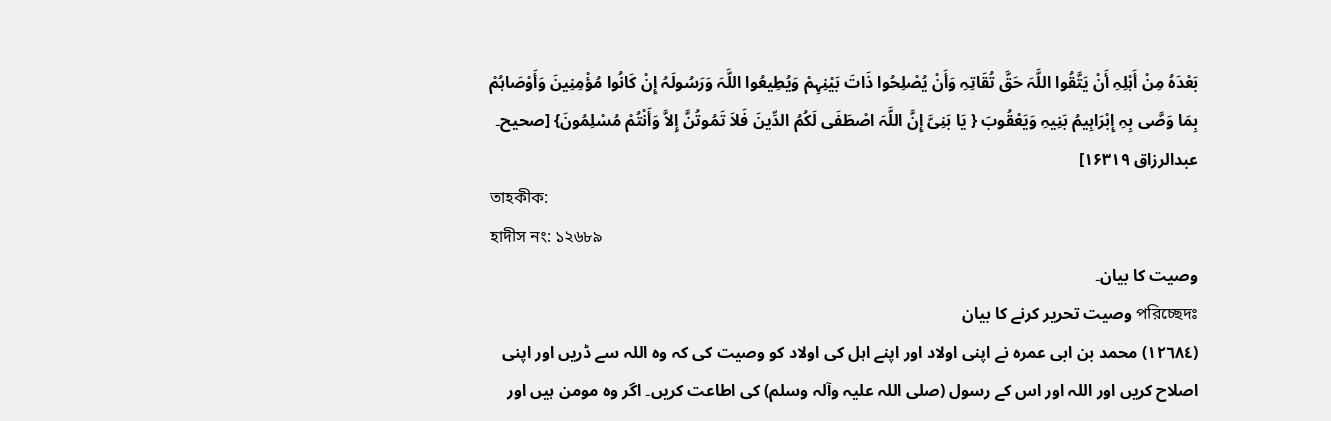بَعْدَہُ مِنْ أَہْلِہِ أَنْ یَتَّقُوا اللَّہَ حَقَّ تُقَاتِہِ وَأَنْ یُصْلِحُوا ذَاتَ بَیْنِہِمْ وَیُطِیعُوا اللَّہَ وَرَسُولَہُ إِنْ کَانُوا مُؤْمِنِینَ وَأَوْصَاہُمْ بِمَا وَصَّی بِہِ إِبْرَاہِیمُ بَنِیہِ وَیَعْقُوبَ { یَا بَنِیَّ إِنَّ اللَّہَ اصْطَفَی لَکُمُ الدِّینَ فَلاَ تَمُوتُنَّ إِلاَّ وَأَنْتُمْ مُسْلِمُونَ} [صحیح۔ عبدالرزاق ۱۶۳۱۹]
তাহকীক:
হাদীস নং: ১২৬৮৯
وصیت کا بیان۔
পরিচ্ছেদঃ وصیت تحریر کرنے کا بیان
(١٢٦٨٤) محمد بن ابی عمرہ نے اپنی اولاد اور اپنے اہل کی اولاد کو وصیت کی کہ وہ اللہ سے ڈریں اور اپنی اصلاح کریں اور اللہ اور اس کے رسول (صلی اللہ علیہ وآلہ وسلم) کی اطاعت کریں۔ اگر وہ مومن ہیں اور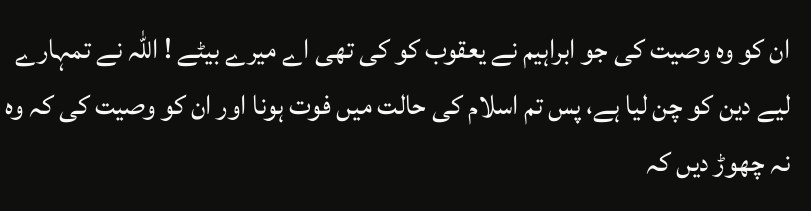ان کو وہ وصیت کی جو ابراہیم نے یعقوب کو کی تھی اے میرے بیٹے ! اللہ نے تمہارے لیے دین کو چن لیا ہے، پس تم اسلام کی حالت میں فوت ہونا اور ان کو وصیت کی کہ وہ نہ چھوڑ دیں کہ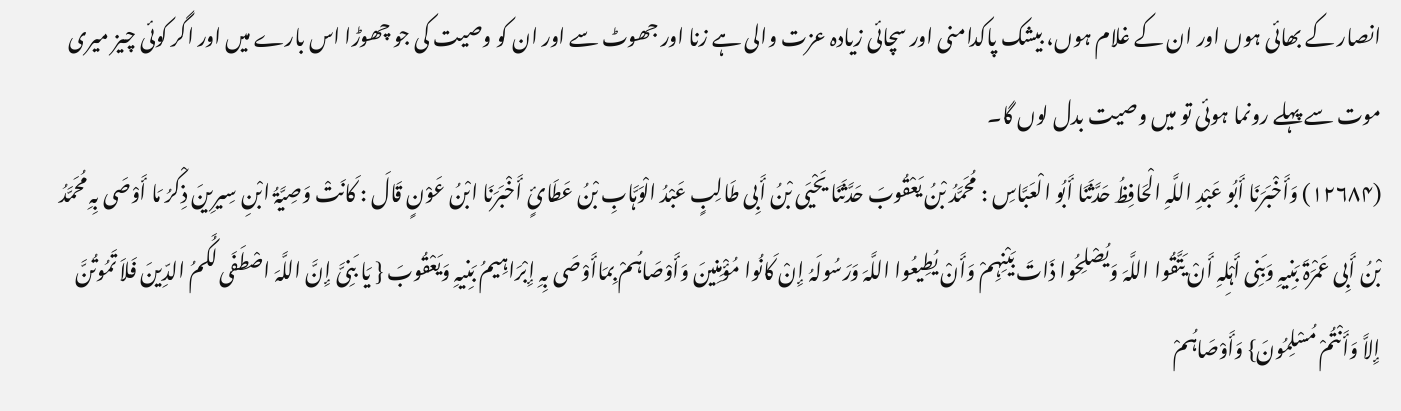انصار کے بھائی ہوں اور ان کے غلام ہوں، بیشک پاکدامنی اور سچائی زیادہ عزت والی ہے زنا اور جھوٹ سے اور ان کو وصیت کی جو چھوڑا اس بارے میں اور اگر کوئی چیز میری موت سے پہلے رونما ہوئی تو میں وصیت بدل لوں گا۔
(۱۲۶۸۴) وَأَخْبَرَنَا أَبُو عَبْدِ اللَّہِ الْحَافِظُ حَدَّثَنَا أَبُو الْعَبَّاسِ : مُحَمَّدُ بْنُ یَعْقُوبَ حَدَّثَنَا یَحْیَی بْنُ أَبِی طَالِبٍ عَبْدُ الْوَہَّابِ بْنُ عَطَائٍ أَخْبَرَنَا ابْنُ عَوْنٍ قَالَ : کَانَتْ وَصِیَّۃُ ابْنِ سِیرِینَ ذِکْرُ مَا أَوْصَی بِہِ مُحَمَّدُ بْنُ أَبِی عَمْرَۃَ بَنِیہِ وَبَنِی أَہْلِہِ أَنْ یَتَّقُوا اللَّہَ وَیُصْلِحُوا ذَاتَ بَیْنِہِمْ وَأَنْ یُطِیعُوا اللَّہَ وَرَسُولَہُ إِنْ کَانُوا مُؤْمِنِینَ وَأَوْصَاہُمْ بِمَاأَوْصَی بِہِ إِبْرَاہِیمُ بَنِیہِ وَیَعْقُوبَ { یَا بَنِیَّ إِنَّ اللَّہَ اصْطَفَی لَکُمُ الدِّینَ فَلاَ تَمُوتُنَّ إِلاَّ وَأَنْتُمْ مُسْلِمُونَ} وَأَوْصَاہُمْ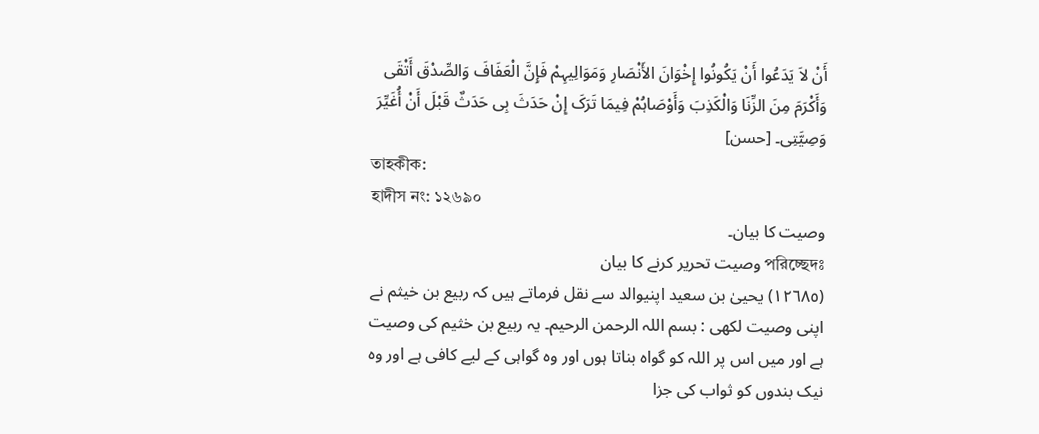أَنْ لاَ یَدَعُوا أَنْ یَکُونُوا إِخْوَانَ الأَنْصَارِ وَمَوَالِیہِمْ فَإِنَّ الْعَفَافَ وَالصِّدْقَ أَتْقَی وَأَکْرَمَ مِنَ الزِّنَا وَالْکَذِبَ وَأَوْصَاہُمْ فِیمَا تَرَکَ إِنْ حَدَثَ بِی حَدَثٌ قَبْلَ أَنْ أُغَیِّرَ وَصِیَّتِی۔ [حسن]
তাহকীক:
হাদীস নং: ১২৬৯০
وصیت کا بیان۔
পরিচ্ছেদঃ وصیت تحریر کرنے کا بیان
(١٢٦٨٥) یحییٰ بن سعید اپنیوالد سے نقل فرماتے ہیں کہ ربیع بن خیثم نے اپنی وصیت لکھی : بسم اللہ الرحمن الرحیم۔ یہ ربیع بن خثیم کی وصیت ہے اور میں اس پر اللہ کو گواہ بناتا ہوں اور وہ گواہی کے لیے کافی ہے اور وہ نیک بندوں کو ثواب کی جزا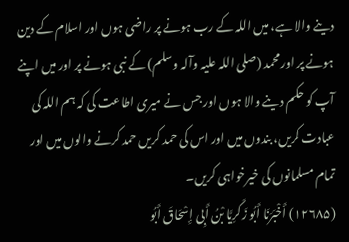دینے والا ہے، میں اللہ کے رب ہونے پر راضی ہوں اور اسلام کے دین ہونے پر اور محمد (صلی اللہ علیہ وآلہ وسلم) کے نبی ہونے پر اور میں اپنے آپ کو حکم دینے والا ہوں اور جس نے میری اطاعت کی کہ ہم اللہ کی عبادت کریں، بندوں میں اور اس کی حمد کریں حمد کرنے والوں میں اور تمام مسلمانوں کی خیرخواہی کریں۔
(۱۲۶۸۵) أَخْبَرَنَا أَبُو زَکَرِیَّا بْنُ أَبِی إِسْحَاقَ أَبُو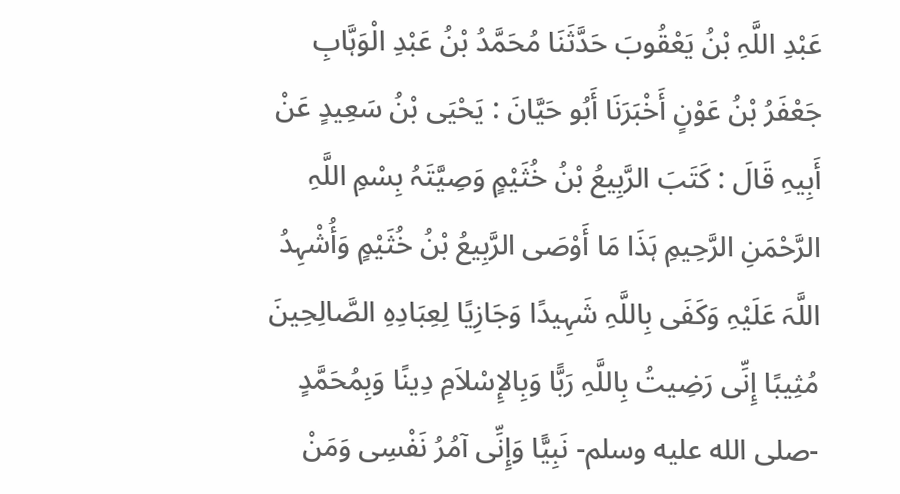عَبْدِ اللَّہِ بْنُ یَعْقُوبَ حَدَّثَنَا مُحَمَّدُ بْنُ عَبْدِ الْوَہَّابِ جَعْفَرُ بْنُ عَوْنٍ أَخْبَرَنَا أَبُو حَیَّانَ : یَحْیَی بْنُ سَعِیدٍ عَنْ أَبِیہِ قَالَ : کَتَبَ الرَّبِیعُ بْنُ خُثَیْمٍ وَصِیَّتَہُ بِسْمِ اللَّہِ الرَّحْمَنِ الرَّحِیمِ ہَذَا مَا أَوْصَی الرَّبِیعُ بْنُ خُثَیْمٍ وَأُشْہِدُ اللَّہَ عَلَیْہِ وَکَفَی بِاللَّہِ شَہِیدًا وَجَازِیًا لِعِبَادِہِ الصَّالِحِینَ مُثِیبًا إِنِّی رَضِیتُ بِاللَّہِ رَبًّا وَبِالإِسْلاَمِ دِینًا وَبِمُحَمَّدٍ -صلى الله عليه وسلم- نَبِیًّا وَإِنِّی آمُرُ نَفْسِی وَمَنْ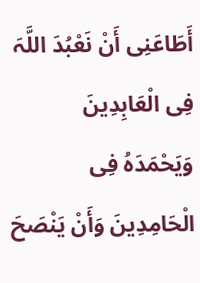أَطَاعَنِی أَنْ نَعْبُدَ اللَّہَ فِی الْعَابِدِینَ وَیَحْمَدَہُ فِی الْحَامِدِینَ وَأَنْ یَنْصَحَ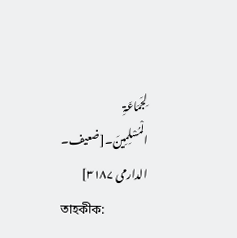لِجَمَاعَۃِ الْمُسْلِمِینَ۔[ضعیف۔ الدارمی ۳۱۸۷]
তাহকীক: